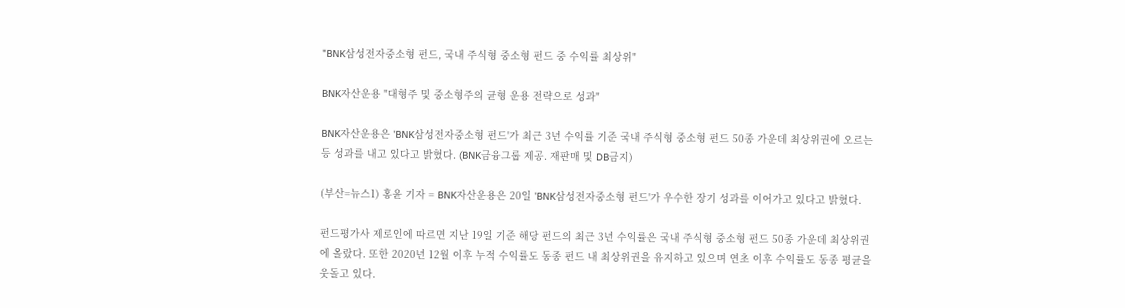"BNK삼성전자중소형 펀드, 국내 주식형 중소형 펀드 중 수익률 최상위"

BNK자산운용 "대형주 및 중소형주의 균형 운용 전략으로 성과"

BNK자산운용은 'BNK삼성전자중소형 펀드'가 최근 3년 수익률 기준 국내 주식형 중소형 펀드 50종 가운데 최상위권에 오르는 등 성과를 내고 있다고 밝혔다. (BNK금융그룹 제공. 재판매 및 DB금지)

(부산=뉴스1) 홍윤 기자 = BNK자산운용은 20일 'BNK삼성전자중소형 펀드'가 우수한 장기 성과를 이어가고 있다고 밝혔다.

펀드평가사 제로인에 따르면 지난 19일 기준 해당 펀드의 최근 3년 수익률은 국내 주식형 중소형 펀드 50종 가운데 최상위권에 올랐다. 또한 2020년 12월 이후 누적 수익률도 동종 펀드 내 최상위권을 유지하고 있으며 연초 이후 수익률도 동종 평균을 웃돌고 있다.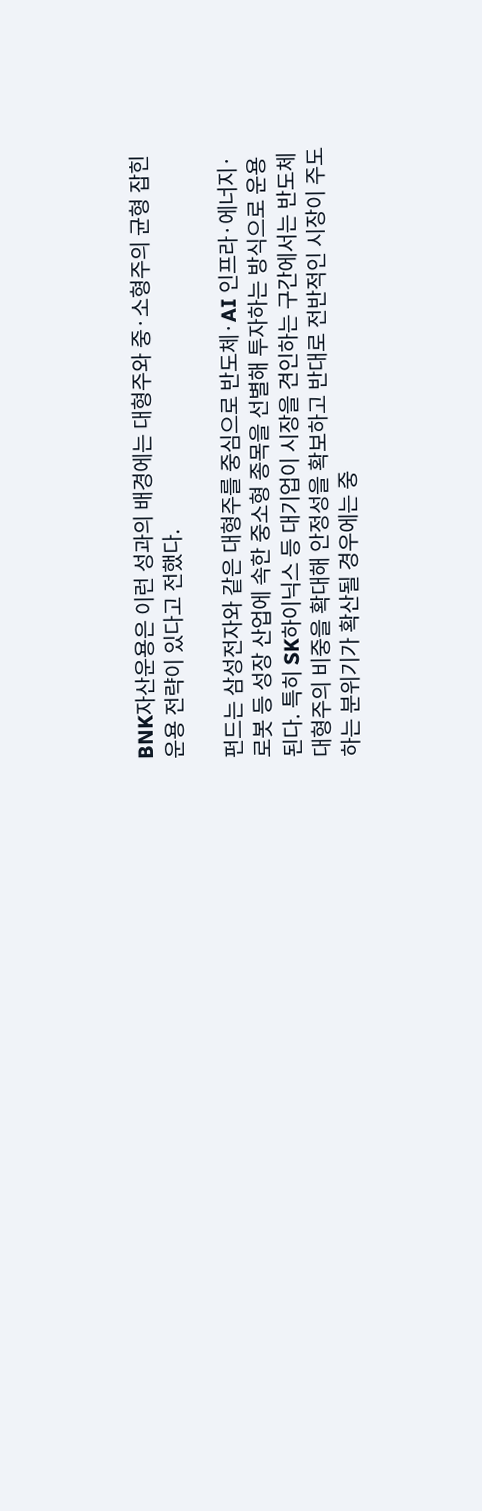BNK자산운용은 이런 성과의 배경에는 대형주와 중·소형주의 균형 잡힌 운용 전략이 있다고 전했다.

펀드는 삼성전자와 같은 대형주를 중심으로 반도체·AI 인프라·에너지·로봇 등 성장 산업에 속한 중소형 종목을 선별해 투자하는 방식으로 운용된다. 특히 SK하이닉스 등 대기업이 시장을 견인하는 구간에서는 반도체 대형주의 비중을 확대해 안정성을 확보하고 반대로 전반적인 시장이 주도하는 분위기가 확산될 경우에는 중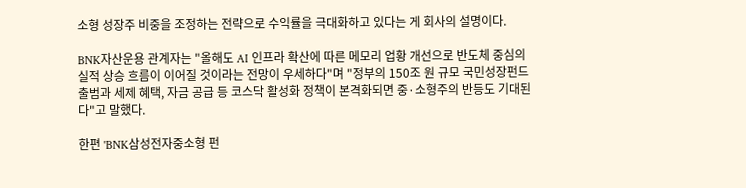소형 성장주 비중을 조정하는 전략으로 수익률을 극대화하고 있다는 게 회사의 설명이다.

BNK자산운용 관계자는 "올해도 AI 인프라 확산에 따른 메모리 업황 개선으로 반도체 중심의 실적 상승 흐름이 이어질 것이라는 전망이 우세하다"며 "정부의 150조 원 규모 국민성장펀드 출범과 세제 혜택, 자금 공급 등 코스닥 활성화 정책이 본격화되면 중·소형주의 반등도 기대된다"고 말했다.

한편 'BNK삼성전자중소형 펀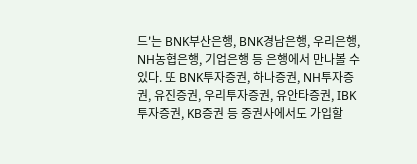드'는 BNK부산은행, BNK경남은행, 우리은행, NH농협은행, 기업은행 등 은행에서 만나볼 수 있다. 또 BNK투자증권, 하나증권, NH투자증권, 유진증권, 우리투자증권, 유안타증권, IBK투자증권, KB증권 등 증권사에서도 가입할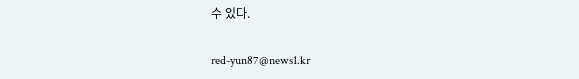수 있다.

red-yun87@news1.kr